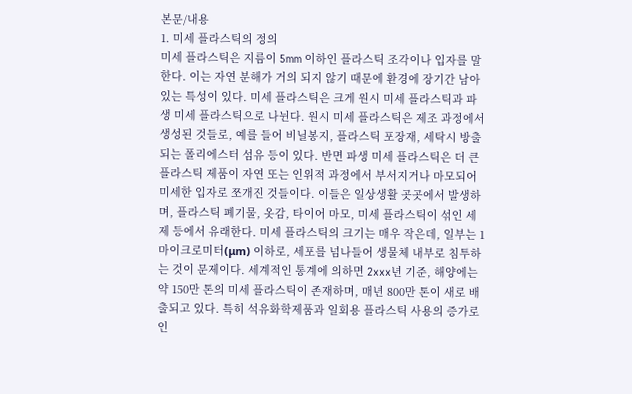본문/내용
1. 미세 플라스틱의 정의
미세 플라스틱은 지름이 5mm 이하인 플라스틱 조각이나 입자를 말한다. 이는 자연 분해가 거의 되지 않기 때문에 환경에 장기간 남아있는 특성이 있다. 미세 플라스틱은 크게 원시 미세 플라스틱과 파생 미세 플라스틱으로 나뉜다. 원시 미세 플라스틱은 제조 과정에서 생성된 것들로, 예를 들어 비닐봉지, 플라스틱 포장재, 세탁시 방출되는 폴리에스터 섬유 등이 있다. 반면 파생 미세 플라스틱은 더 큰 플라스틱 제품이 자연 또는 인위적 과정에서 부서지거나 마모되어 미세한 입자로 쪼개진 것들이다. 이들은 일상생활 곳곳에서 발생하며, 플라스틱 폐기물, 옷감, 타이어 마모, 미세 플라스틱이 섞인 세제 등에서 유래한다. 미세 플라스틱의 크기는 매우 작은데, 일부는 1마이크로미터(μm) 이하로, 세포를 넘나들어 생물체 내부로 침투하는 것이 문제이다. 세계적인 통계에 의하면 2xxx년 기준, 해양에는 약 150만 톤의 미세 플라스틱이 존재하며, 매년 800만 톤이 새로 배출되고 있다. 특히 석유화학제품과 일회용 플라스틱 사용의 증가로 인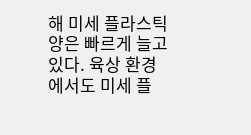해 미세 플라스틱 양은 빠르게 늘고 있다. 육상 환경에서도 미세 플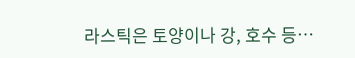라스틱은 토양이나 강, 호수 등…